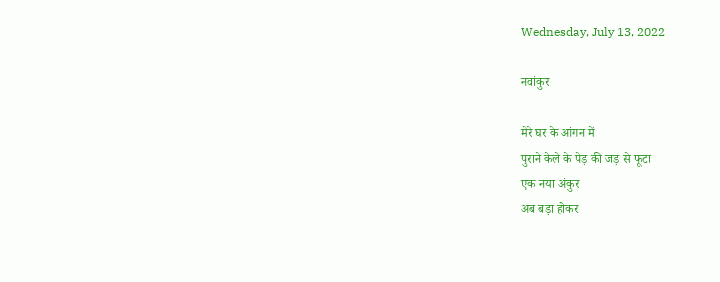Wednesday, July 13, 2022

नवांकुर

मेरे घर के आंगन में
पुराने केले के पेड़ की जड़ से फूटा
एक नया अंकुर
अब बड़ा होकर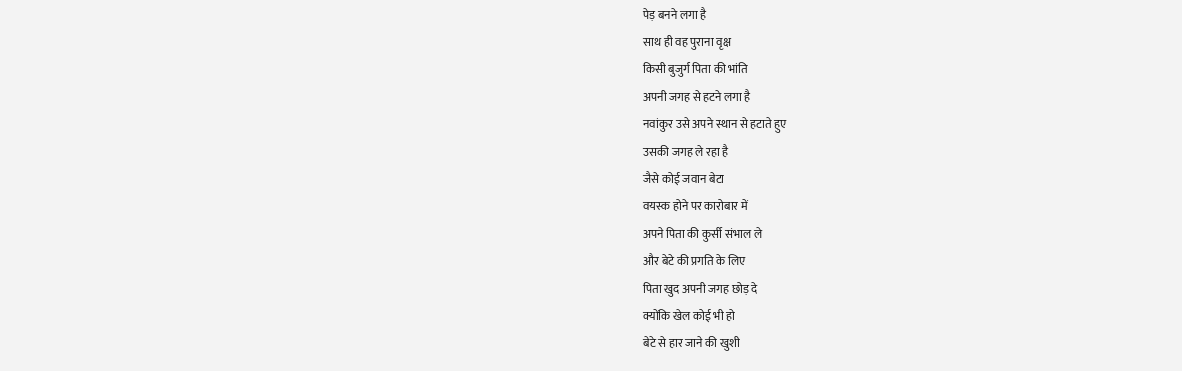पेड़ बनने लगा है
साथ ही वह पुराना वृक्ष
किसी बुजुर्ग पिता की भांति
अपनी जगह से हटने लगा है
नवांकुर उसे अपने स्थान से हटाते हुए
उसकी जगह ले रहा है
जैसे कोई जवान बेटा
वयस्क होने पर कारोबार में
अपने पिता की कुर्सी संभाल ले
और बेटे की प्रगति के लिए
पिता खुद अपनी जगह छोड़ दे
क्योंकि खेल कोई भी हो
बेटे से हार जाने की खुशी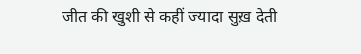जीत की खुशी से कहीं ज्यादा सुख़ देती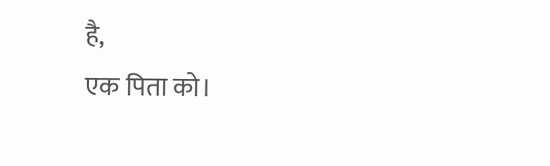है,
एक पिता को।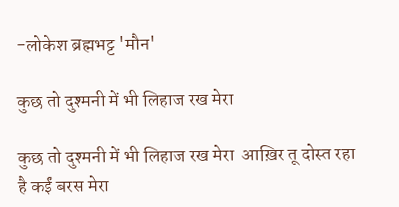-लोकेश ब्रह्मभट्ट 'मौन'

कुछ तो दुश्मनी में भी लिहाज रख मेरा

कुछ तो दुश्मनी में भी लिहाज रख मेरा  आख़िर तू दोस्त रहा है कईं बरस मेरा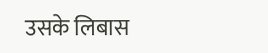उसके लिबास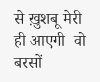से ख़ुशबू मेरी ही आएगी  वो बरसों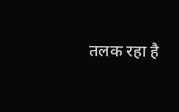तलक रहा है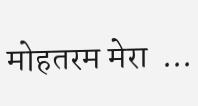मोहतरम मेरा  ...